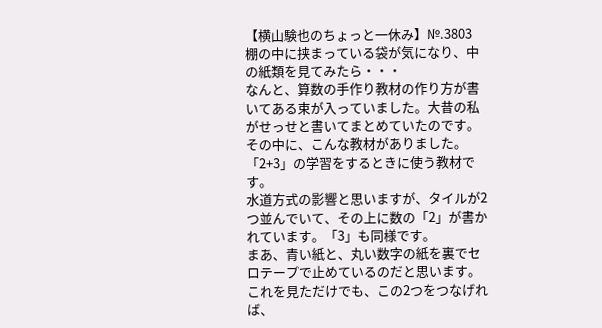【横山験也のちょっと一休み】№.3803
棚の中に挟まっている袋が気になり、中の紙類を見てみたら・・・
なんと、算数の手作り教材の作り方が書いてある束が入っていました。大昔の私がせっせと書いてまとめていたのです。
その中に、こんな教材がありました。
「2+3」の学習をするときに使う教材です。
水道方式の影響と思いますが、タイルが2つ並んでいて、その上に数の「2」が書かれています。「3」も同様です。
まあ、青い紙と、丸い数字の紙を裏でセロテープで止めているのだと思います。
これを見ただけでも、この2つをつなげれば、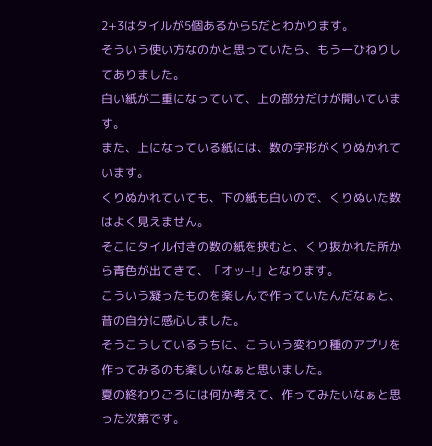2+3はタイルが5個あるから5だとわかります。
そういう使い方なのかと思っていたら、もう一ひねりしてありました。
白い紙が二重になっていて、上の部分だけが開いています。
また、上になっている紙には、数の字形がくりぬかれています。
くりぬかれていても、下の紙も白いので、くりぬいた数はよく見えません。
そこにタイル付きの数の紙を挟むと、くり抜かれた所から青色が出てきて、「オッ–!」となります。
こういう凝ったものを楽しんで作っていたんだなぁと、昔の自分に感心しました。
そうこうしているうちに、こういう変わり種のアプリを作ってみるのも楽しいなぁと思いました。
夏の終わりごろには何か考えて、作ってみたいなぁと思った次第です。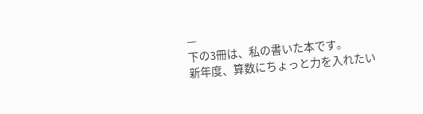—
下の3冊は、私の書いた本です。
新年度、算数にちょっと力を入れたい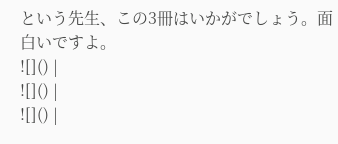という先生、この3冊はいかがでしょう。面白いですよ。
![]() |
![]() |
![]() |